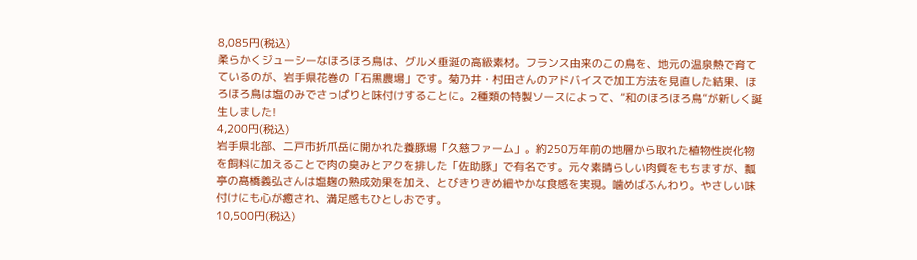8,085円(税込)
柔らかくジューシーなほろほろ鳥は、グルメ垂涎の高級素材。フランス由来のこの鳥を、地元の温泉熱で育てているのが、岩手県花巻の「石黒農場」です。菊乃井・村田さんのアドバイスで加工方法を見直した結果、ほろほろ鳥は塩のみでさっぱりと味付けすることに。2種類の特製ソースによって、“和のほろほろ鳥”が新しく誕生しました!
4,200円(税込)
岩手県北部、二戸市折爪岳に開かれた養豚場「久慈ファーム」。約250万年前の地層から取れた植物性炭化物を飼料に加えることで肉の臭みとアクを排した「佐助豚」で有名です。元々素晴らしい肉質をもちますが、瓢亭の髙橋義弘さんは塩麹の熟成効果を加え、とびきりきめ細やかな食感を実現。噛めばふんわり。やさしい味付けにも心が癒され、満足感もひとしおです。
10,500円(税込)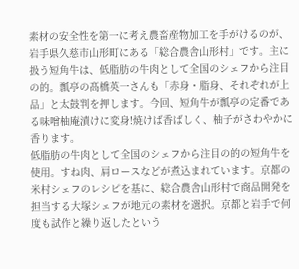素材の安全性を第一に考え農畜産物加工を手がけるのが、岩手県久慈市山形町にある「総合農舎山形村」です。主に扱う短角牛は、低脂肪の牛肉として全国のシェフから注目の的。瓢亭の髙橋英一さんも「赤身・脂身、それぞれが上品」と太鼓判を押します。今回、短角牛が瓢亭の定番である味噌柚庵漬けに変身!焼けば香ばしく、柚子がさわやかに香ります。
低脂肪の牛肉として全国のシェフから注目の的の短角牛を使用。すね肉、肩ロースなどが煮込まれています。京都の米村シェフのレシピを基に、総合農舎山形村で商品開発を担当する大塚シェフが地元の素材を選択。京都と岩手で何度も試作と繰り返したという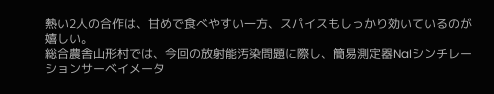熱い2人の合作は、甘めで食べやすい一方、スパイスもしっかり効いているのが嬉しい。
総合農舎山形村では、今回の放射能汚染問題に際し、簡易測定器NaIシンチレーションサーベイメータ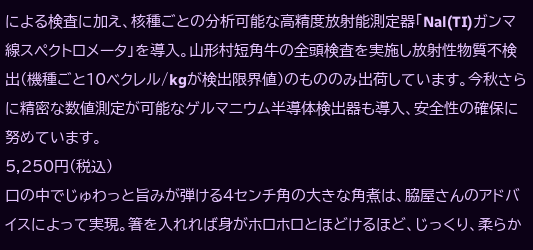による検査に加え、核種ごとの分析可能な高精度放射能測定器「Nal(TI)ガンマ線スペクトロメータ」を導入。山形村短角牛の全頭検査を実施し放射性物質不検出(機種ごと10ベクレル/kgが検出限界値)のもののみ出荷しています。今秋さらに精密な数値測定が可能なゲルマニウム半導体検出器も導入、安全性の確保に努めています。
5,250円(税込)
口の中でじゅわっと旨みが弾ける4センチ角の大きな角煮は、脇屋さんのアドバイスによって実現。箸を入れれば身がホロホロとほどけるほど、じっくり、柔らか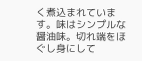く煮込まれています。味はシンプルな醤油味。切れ端をほぐし身にして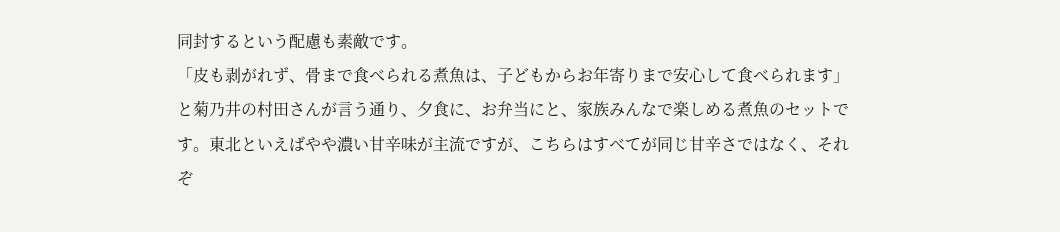同封するという配慮も素敵です。
「皮も剥がれず、骨まで食べられる煮魚は、子どもからお年寄りまで安心して食べられます」と菊乃井の村田さんが言う通り、夕食に、お弁当にと、家族みんなで楽しめる煮魚のセットです。東北といえばやや濃い甘辛味が主流ですが、こちらはすべてが同じ甘辛さではなく、それぞ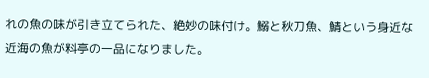れの魚の味が引き立てられた、絶妙の味付け。鰯と秋刀魚、鯖という身近な近海の魚が料亭の一品になりました。